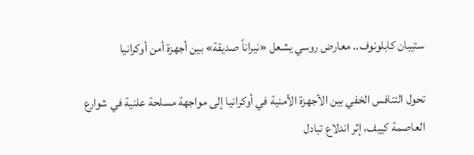ستيبان كابلونوف.. معارض روسي يشعل «نيراناً صديقة» بين أجهزة أمن أوكرانيا

تحول التنافس الخفي بين الأجهزة الأمنية في أوكرانيا إلى مواجهة مسلحة علنية في شوارع العاصمة كييف، إثر اندلاع تبادل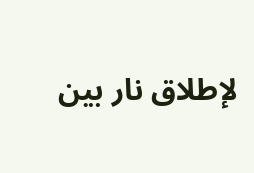لإطلاق نار بين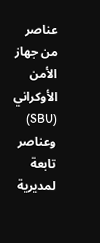عناصر من جهاز الأمن الأوكراني (SBU) وعناصر تابعة لمديرية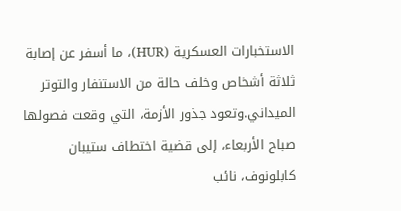الاستخبارات العسكرية (HUR)، ما أسفر عن إصابة ثلاثة أشخاص وخلف حالة من الاستنفار والتوتر الميداني.وتعود جذور الأزمة، التي وقعت فصولها صباح الأربعاء، إلى قضية اختطاف ستيبان كابلونوف، نائب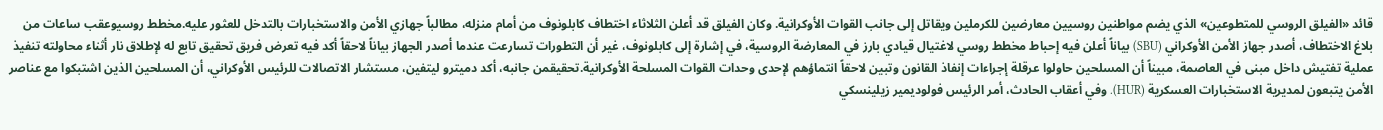قائد «الفيلق الروسي للمتطوعين» الذي يضم مواطنين روسيين معارضين للكرملين ويقاتل إلى جانب القوات الأوكرانية. وكان الفيلق قد أعلن الثلاثاء اختطاف كابلونوف من أمام منزله، مطالباً جهازي الأمن والاستخبارات بالتدخل للعثور عليه.مخطط روسيوعقب ساعات من بلاغ الاختطاف، أصدر جهاز الأمن الأوكراني (SBU) بياناً أعلن فيه إحباط مخطط روسي لاغتيال قيادي بارز في المعارضة الروسية، في إشارة إلى كابلونوف، غير أن التطورات تسارعت عندما أصدر الجهاز بياناً لاحقاً أكد فيه تعرض فريق تحقيق تابع له لإطلاق نار أثناء محاولته تنفيذ عملية تفتيش داخل مبنى في العاصمة، مبيناً أن المسلحين حاولوا عرقلة إجراءات إنفاذ القانون وتبين لاحقاً انتماؤهم لإحدى وحدات القوات المسلحة الأوكرانية.تحقيقمن جانبه، أكد دميترو ليتفين، مستشار الاتصالات للرئيس الأوكراني، أن المسلحين الذين اشتبكوا مع عناصر الأمن يتبعون لمديرية الاستخبارات العسكرية (HUR). وفي أعقاب الحادث، أمر الرئيس فولوديمير زيلينسكي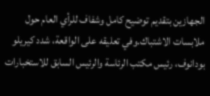الجهازين بتقديم توضيح كامل وشفاف للرأي العام حول ملابسات الاشتباك.وفي تعليقه على الواقعة، شدد كيريلو بودانوف، رئيس مكتب الرئاسة والرئيس السابق للاستخبارات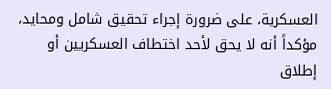العسكرية، على ضرورة إجراء تحقيق شامل ومحايد، مؤكداً أنه لا يحق لأحد اختطاف العسكريين أو إطلاق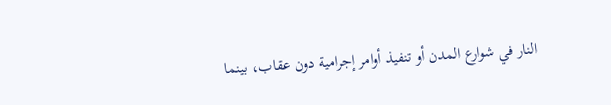النار في شوارع المدن أو تنفيذ أوامر إجرامية دون عقاب، بينما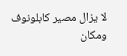لا يزال مصير كابلونوف ومكان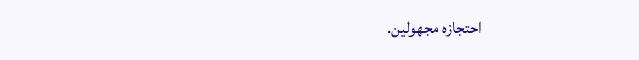احتجازه مجهولين.